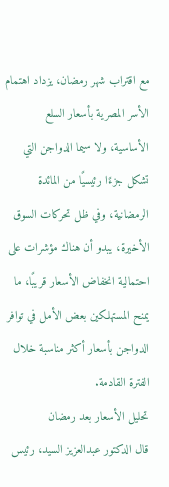مع اقتراب شهر رمضان، يزداد اهتمام الأسر المصرية بأسعار السلع الأساسية، ولا سيما الدواجن التي تشكل جزءًا رئيسيًا من المائدة الرمضانية، وفي ظل تحركات السوق الأخيرة، يبدو أن هناك مؤشرات على احتمالية انخفاض الأسعار قريبًا، ما يمنح المستهلكين بعض الأمل في توافر الدواجن بأسعار أكثر مناسبة خلال الفترة القادمة.
تحليل الأسعار بعد رمضان
قال الدكتور عبدالعزيز السيد، رئيس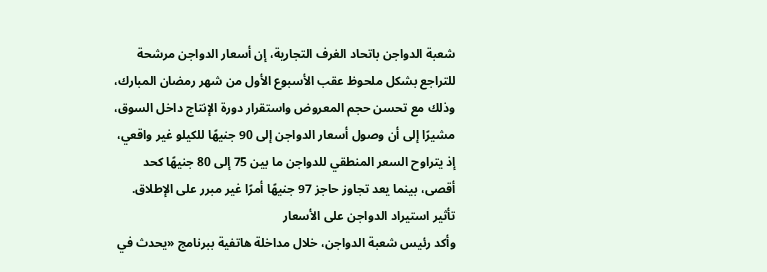شعبة الدواجن باتحاد الغرف التجارية، إن أسعار الدواجن مرشحة للتراجع بشكل ملحوظ عقب الأسبوع الأول من شهر رمضان المبارك، وذلك مع تحسن حجم المعروض واستقرار دورة الإنتاج داخل السوق، مشيرًا إلى أن وصول أسعار الدواجن إلى 90 جنيهًا للكيلو غير واقعي، إذ يتراوح السعر المنطقي للدواجن ما بين 75 إلى 80 جنيهًا كحد أقصى، بينما يعد تجاوز حاجز 97 جنيهًا أمرًا غير مبرر على الإطلاق.
تأثير استيراد الدواجن على الأسعار
وأكد رئيس شعبة الدواجن، خلال مداخلة هاتفية ببرنامج «يحدث في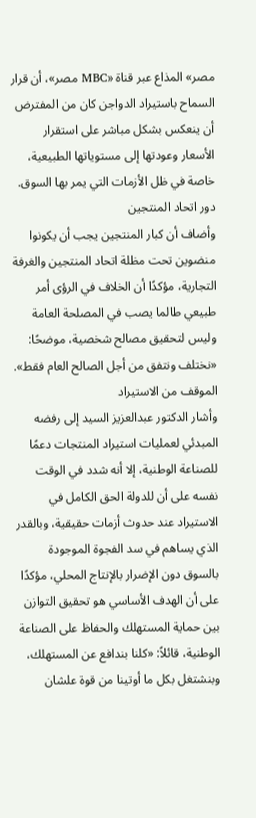مصر» المذاع عبر قناة «MBC مصر»، أن قرار السماح باستيراد الدواجن كان من المفترض أن ينعكس بشكل مباشر على استقرار الأسعار وعودتها إلى مستوياتها الطبيعية، خاصة في ظل الأزمات التي يمر بها السوق.
دور اتحاد المنتجين
وأضاف أن كبار المنتجين يجب أن يكونوا منضوين تحت مظلة اتحاد المنتجين والغرفة التجارية، مؤكدًا أن الخلاف في الرؤى أمر طبيعي طالما يصب في المصلحة العامة وليس لتحقيق مصالح شخصية، موضحًا: «نختلف ونتفق من أجل الصالح العام فقط».
الموقف من الاستيراد
وأشار الدكتور عبدالعزيز السيد إلى رفضه المبدئي لعمليات استيراد المنتجات دعمًا للصناعة الوطنية، إلا أنه شدد في الوقت نفسه على أن للدولة الحق الكامل في الاستيراد عند حدوث أزمات حقيقية، وبالقدر الذي يساهم في سد الفجوة الموجودة بالسوق دون الإضرار بالإنتاج المحلي، مؤكدًا على أن الهدف الأساسي هو تحقيق التوازن بين حماية المستهلك والحفاظ على الصناعة الوطنية، قائلاً: «كلنا بندافع عن المستهلك، وبنشتغل بكل ما أوتينا من قوة علشان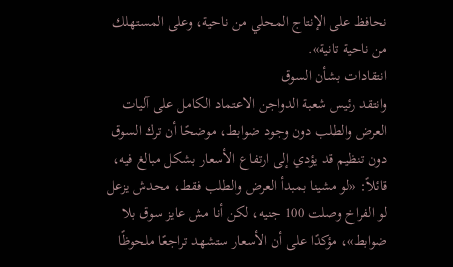نحافظ على الإنتاج المحلي من ناحية، وعلى المستهلك من ناحية تانية».
انتقادات بشأن السوق
وانتقد رئيس شعبة الدواجن الاعتماد الكامل على آليات العرض والطلب دون وجود ضوابط، موضحًا أن ترك السوق دون تنظيم قد يؤدي إلى ارتفاع الأسعار بشكل مبالغ فيه، قائلاً: «لو مشينا بمبدأ العرض والطلب فقط، محدش يزعل لو الفراخ وصلت 100 جنيه، لكن أنا مش عايز سوق بلا ضوابط»، مؤكدًا على أن الأسعار ستشهد تراجعًا ملحوظًا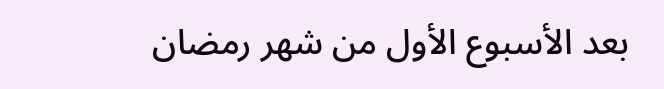بعد الأسبوع الأول من شهر رمضان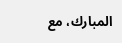المبارك، مع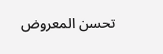تحسن المعروض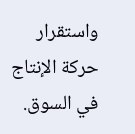واستقرار حركة الإنتاج في السوق.